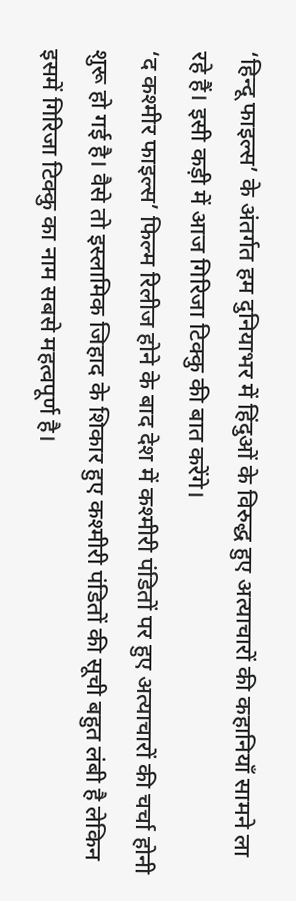‘हिन्दू फाइल्स’ के अंतर्गत हम दुनियाभर में हिंदुओं के विरुद्ध हुए अत्याचारों की कहानियाँ सामने ला रहे हैं। इसी कड़ी में आज गिरिजा टिक्कु की बात करेंगे।
‘द कश्मीर फाइल्स’ फिल्म रिलीज होने के बाद देश में कश्मीरी पंडितों पर हुए अत्याचारों की चर्चा होनी शुरू हो गई है। वैसे तो इस्लामिक जिहाद के शिकार हुए कश्मीरी पंडितों की सूची बहुत लंबी है लेकिन इसमें गिरिजा टिक्कु का नाम सबसे महत्वपूर्ण है।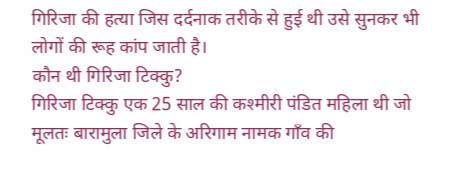गिरिजा की हत्या जिस दर्दनाक तरीके से हुई थी उसे सुनकर भी लोगों की रूह कांप जाती है।
कौन थी गिरिजा टिक्कु?
गिरिजा टिक्कु एक 25 साल की कश्मीरी पंडित महिला थी जो मूलतः बारामुला जिले के अरिगाम नामक गाँव की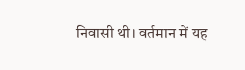निवासी थी। वर्तमान में यह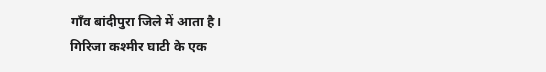गाँव बांदीपुरा जिले में आता है।
गिरिजा कश्मीर घाटी के एक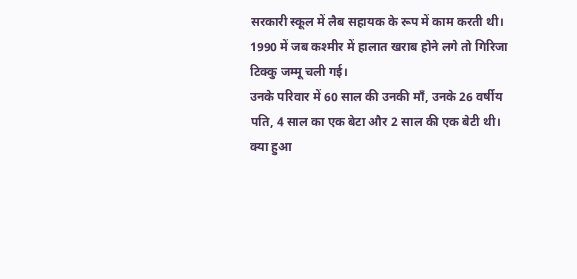सरकारी स्कूल में लैब सहायक के रूप में काम करती थी। 1990 में जब कश्मीर में हालात खराब होने लगे तो गिरिजा टिक्कु जम्मू चली गई।
उनके परिवार में 60 साल की उनकी माँ, उनके 26 वर्षीय पति, 4 साल का एक बेटा और 2 साल की एक बेटी थी।
क्या हुआ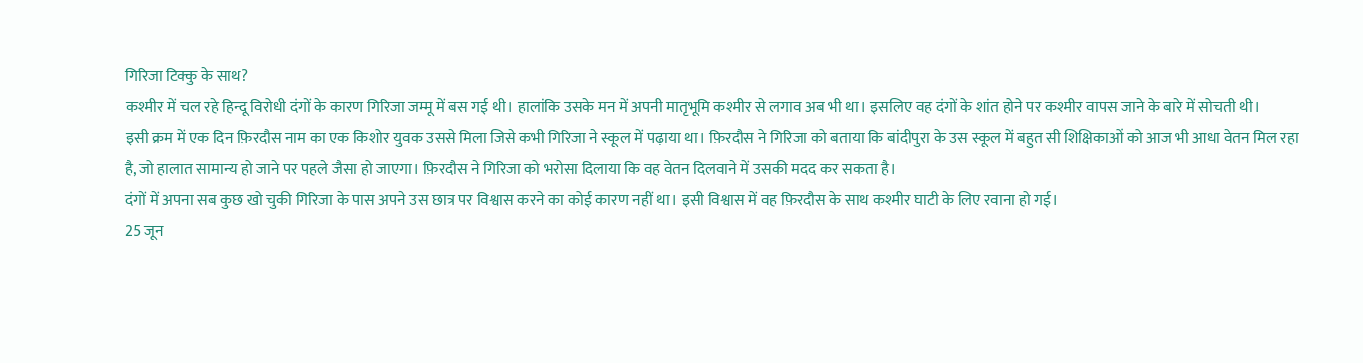गिरिजा टिक्कु के साथ?
कश्मीर में चल रहे हिन्दू विरोधी दंगों के कारण गिरिजा जम्मू में बस गई थी। हालांकि उसके मन में अपनी मातृभूमि कश्मीर से लगाव अब भी था। इसलिए वह दंगों के शांत होने पर कश्मीर वापस जाने के बारे में सोचती थी।
इसी क्रम में एक दिन फ़िरदौस नाम का एक किशोर युवक उससे मिला जिसे कभी गिरिजा ने स्कूल में पढ़ाया था। फ़िरदौस ने गिरिजा को बताया कि बांदीपुरा के उस स्कूल में बहुत सी शिक्षिकाओं को आज भी आधा वेतन मिल रहा है, जो हालात सामान्य हो जाने पर पहले जैसा हो जाएगा। फ़िरदौस ने गिरिजा को भरोसा दिलाया कि वह वेतन दिलवाने में उसकी मदद कर सकता है।
दंगों में अपना सब कुछ खो चुकी गिरिजा के पास अपने उस छात्र पर विश्वास करने का कोई कारण नहीं था। इसी विश्वास में वह फ़िरदौस के साथ कश्मीर घाटी के लिए रवाना हो गई।
25 जून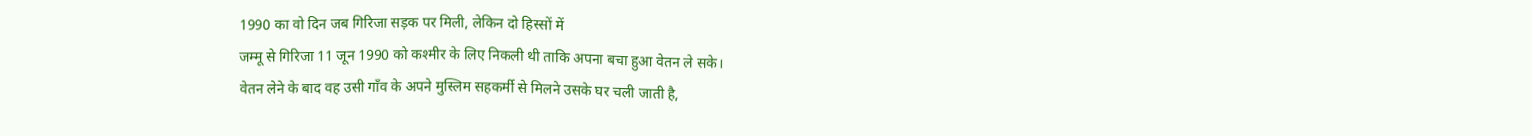1990 का वो दिन जब गिरिजा सड़क पर मिली, लेकिन दो हिस्सों में
जम्मू से गिरिजा 11 जून 1990 को कश्मीर के लिए निकली थी ताकि अपना बचा हुआ वेतन ले सके।
वेतन लेने के बाद वह उसी गाँव के अपने मुस्लिम सहकर्मी से मिलने उसके घर चली जाती है,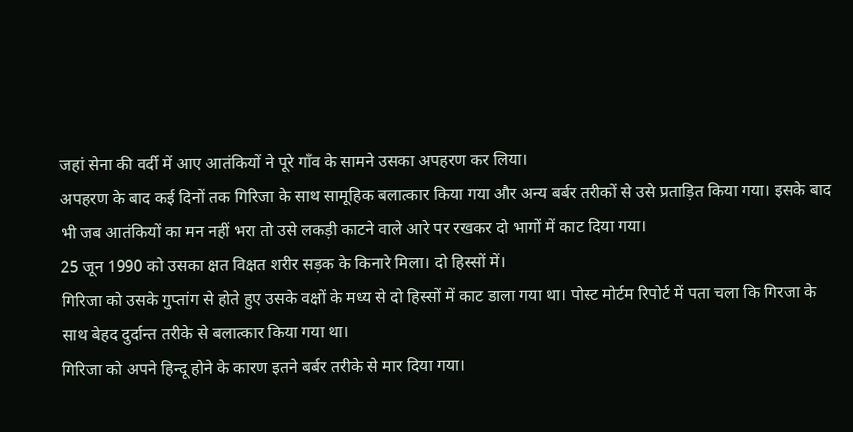जहां सेना की वर्दी में आए आतंकियों ने पूरे गाँव के सामने उसका अपहरण कर लिया।
अपहरण के बाद कई दिनों तक गिरिजा के साथ सामूहिक बलात्कार किया गया और अन्य बर्बर तरीकों से उसे प्रताड़ित किया गया। इसके बाद भी जब आतंकियों का मन नहीं भरा तो उसे लकड़ी काटने वाले आरे पर रखकर दो भागों में काट दिया गया।
25 जून 1990 को उसका क्षत विक्षत शरीर सड़क के किनारे मिला। दो हिस्सों में।
गिरिजा को उसके गुप्तांग से होते हुए उसके वक्षों के मध्य से दो हिस्सों में काट डाला गया था। पोस्ट मोर्टम रिपोर्ट में पता चला कि गिरजा के साथ बेहद दुर्दान्त तरीके से बलात्कार किया गया था।
गिरिजा को अपने हिन्दू होने के कारण इतने बर्बर तरीके से मार दिया गया।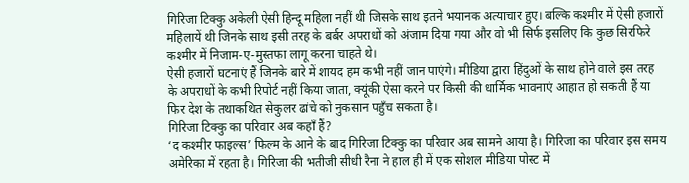गिरिजा टिक्कु अकेली ऐसी हिन्दू महिला नहीं थी जिसके साथ इतने भयानक अत्याचार हुए। बल्कि कश्मीर में ऐसी हजारों महिलायें थी जिनके साथ इसी तरह के बर्बर अपराधों को अंजाम दिया गया और वो भी सिर्फ इसलिए कि कुछ सिरफिरे कश्मीर में निजाम-ए-मुस्तफा लागू करना चाहते थे।
ऐसी हजारों घटनाएं हैं जिनके बारे में शायद हम कभी नहीं जान पाएंगे। मीडिया द्वारा हिंदुओं के साथ होने वाले इस तरह के अपराधों के कभी रिपोर्ट नहीं किया जाता, क्यूंकी ऐसा करने पर किसी की धार्मिक भावनाएं आहात हो सकती हैं या फिर देश के तथाकथित सेकुलर ढांचे को नुकसान पहुँच सकता है।
गिरिजा टिक्कु का परिवार अब कहाँ हैं?
‘द कश्मीर फाइल्स’ फिल्म के आने के बाद गिरिजा टिक्कु का परिवार अब सामने आया है। गिरिजा का परिवार इस समय अमेरिका में रहता है। गिरिजा की भतीजी सीधी रैना ने हाल ही में एक सोशल मीडिया पोस्ट में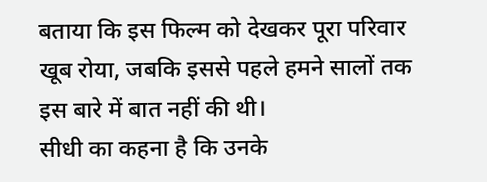बताया कि इस फिल्म को देखकर पूरा परिवार खूब रोया, जबकि इससे पहले हमने सालों तक इस बारे में बात नहीं की थी।
सीधी का कहना है कि उनके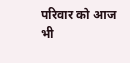परिवार को आज भी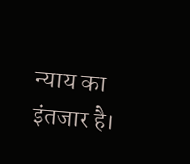न्याय का इंतजार है।